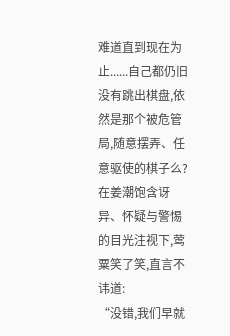难道直到现在为止......自己都仍旧没有跳出棋盘,依然是那个被危管局,随意摆弄、任意驱使的棋子么?
在姜潮饱含讶异、怀疑与警惕的目光注视下,莺粟笑了笑,直言不讳道:
“没错,我们早就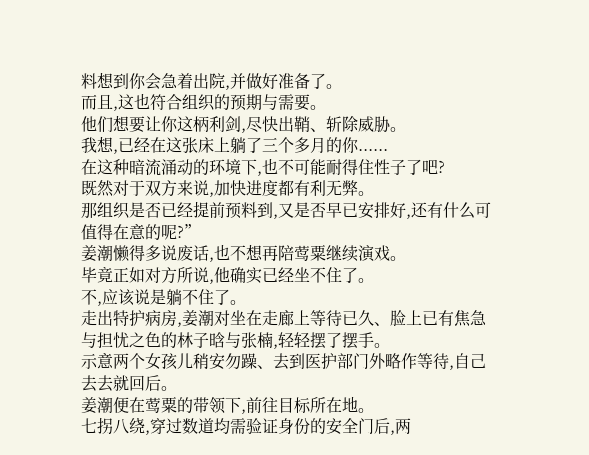料想到你会急着出院,并做好准备了。
而且,这也符合组织的预期与需要。
他们想要让你这柄利剑,尽快出鞘、斩除威胁。
我想,已经在这张床上躺了三个多月的你......
在这种暗流涌动的环境下,也不可能耐得住性子了吧?
既然对于双方来说,加快进度都有利无弊。
那组织是否已经提前预料到,又是否早已安排好,还有什么可值得在意的呢?”
姜潮懒得多说废话,也不想再陪莺粟继续演戏。
毕竟正如对方所说,他确实已经坐不住了。
不,应该说是躺不住了。
走出特护病房,姜潮对坐在走廊上等待已久、脸上已有焦急与担忧之色的林子晗与张楠,轻轻摆了摆手。
示意两个女孩儿稍安勿躁、去到医护部门外略作等待,自己去去就回后。
姜潮便在莺粟的带领下,前往目标所在地。
七拐八绕,穿过数道均需验证身份的安全门后,两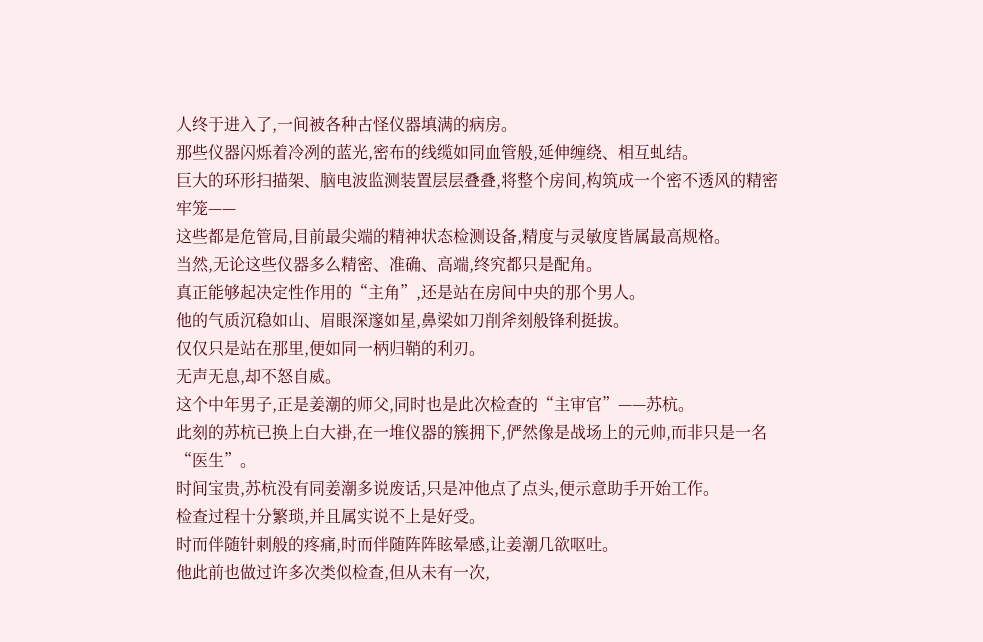人终于进入了,一间被各种古怪仪器填满的病房。
那些仪器闪烁着冷冽的蓝光,密布的线缆如同血管般,延伸缠绕、相互虬结。
巨大的环形扫描架、脑电波监测装置层层叠叠,将整个房间,构筑成一个密不透风的精密牢笼——
这些都是危管局,目前最尖端的精神状态检测设备,精度与灵敏度皆属最高规格。
当然,无论这些仪器多么精密、准确、高端,终究都只是配角。
真正能够起决定性作用的“主角”,还是站在房间中央的那个男人。
他的气质沉稳如山、眉眼深邃如星,鼻梁如刀削斧刻般锋利挺拔。
仅仅只是站在那里,便如同一柄归鞘的利刃。
无声无息,却不怒自威。
这个中年男子,正是姜潮的师父,同时也是此次检查的“主审官”——苏杭。
此刻的苏杭已换上白大褂,在一堆仪器的簇拥下,俨然像是战场上的元帅,而非只是一名“医生”。
时间宝贵,苏杭没有同姜潮多说废话,只是冲他点了点头,便示意助手开始工作。
检查过程十分繁琐,并且属实说不上是好受。
时而伴随针刺般的疼痛,时而伴随阵阵眩晕感,让姜潮几欲呕吐。
他此前也做过许多次类似检查,但从未有一次,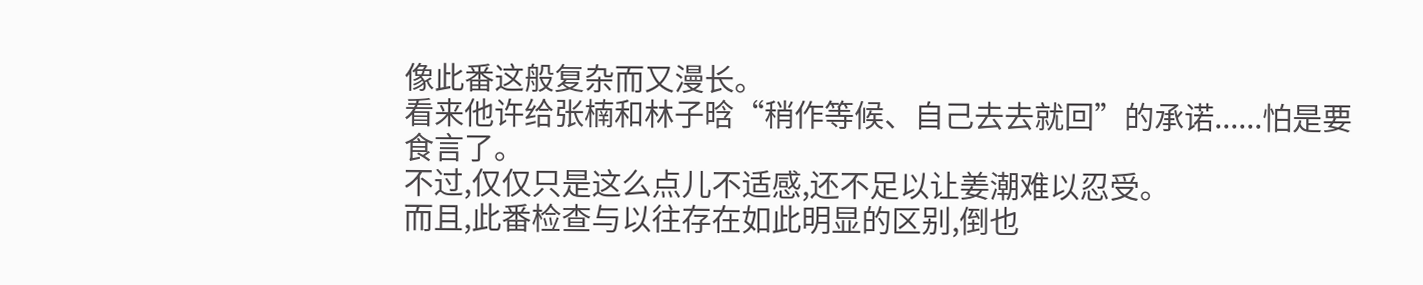像此番这般复杂而又漫长。
看来他许给张楠和林子晗“稍作等候、自己去去就回”的承诺......怕是要食言了。
不过,仅仅只是这么点儿不适感,还不足以让姜潮难以忍受。
而且,此番检查与以往存在如此明显的区别,倒也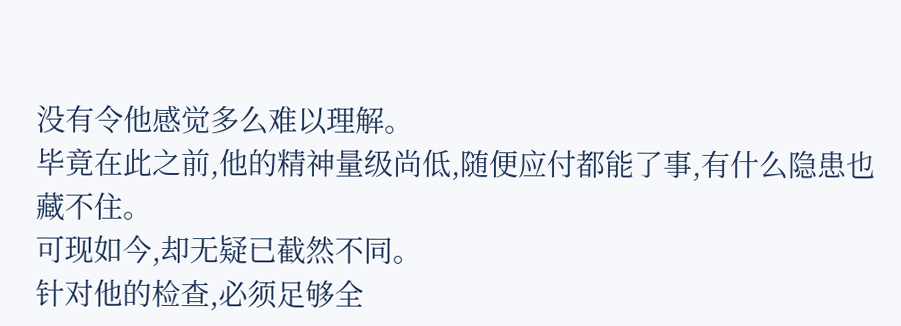没有令他感觉多么难以理解。
毕竟在此之前,他的精神量级尚低,随便应付都能了事,有什么隐患也藏不住。
可现如今,却无疑已截然不同。
针对他的检查,必须足够全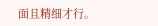面且精细才行。